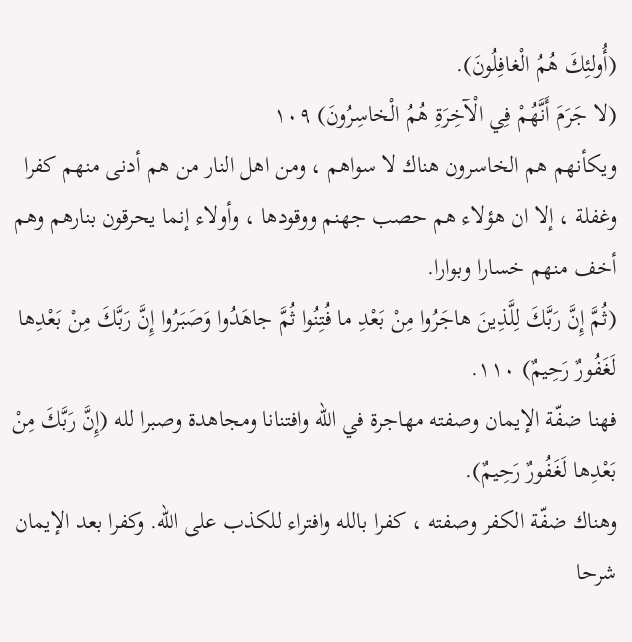(أُولئِكَ هُمُ الْغافِلُونَ).
(لا جَرَمَ أَنَّهُمْ فِي الْآخِرَةِ هُمُ الْخاسِرُونَ) ١٠٩
ويكأنهم هم الخاسرون هناك لا سواهم ، ومن اهل النار من هم أدنى منهم كفرا وغفلة ، إلا ان هؤلاء هم حصب جهنم ووقودها ، وأولاء إنما يحرقون بنارهم وهم أخف منهم خسارا وبوارا.
(ثُمَّ إِنَّ رَبَّكَ لِلَّذِينَ هاجَرُوا مِنْ بَعْدِ ما فُتِنُوا ثُمَّ جاهَدُوا وَصَبَرُوا إِنَّ رَبَّكَ مِنْ بَعْدِها لَغَفُورٌ رَحِيمٌ) ١١٠.
فهنا ضفّة الإيمان وصفته مهاجرة في الله وافتنانا ومجاهدة وصبرا لله (إِنَّ رَبَّكَ مِنْ بَعْدِها لَغَفُورٌ رَحِيمٌ).
وهناك ضفّة الكفر وصفته ، كفرا بالله وافتراء للكذب على الله. وكفرا بعد الإيمان شرحا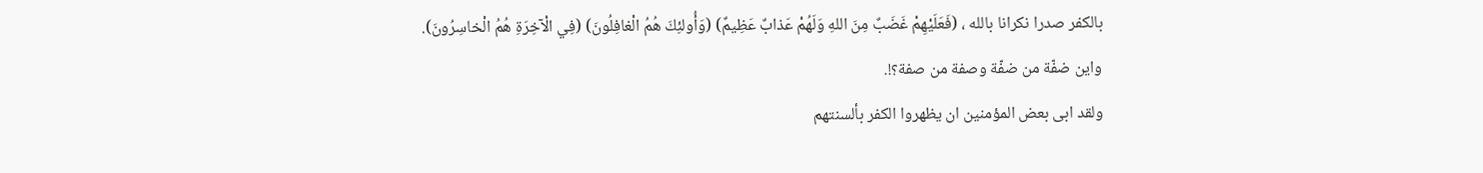بالكفر صدرا نكرانا بالله ، (فَعَلَيْهِمْ غَضَبٌ مِنَ اللهِ وَلَهُمْ عَذابٌ عَظِيمٌ) (وَأُولئِكَ هُمُ الْغافِلُونَ) (فِي الْآخِرَةِ هُمُ الْخاسِرُونَ).
واين ضفّة من ضفّة وصفة من صفة؟!.
ولقد ابى بعض المؤمنين ان يظهروا الكفر بألسنتهم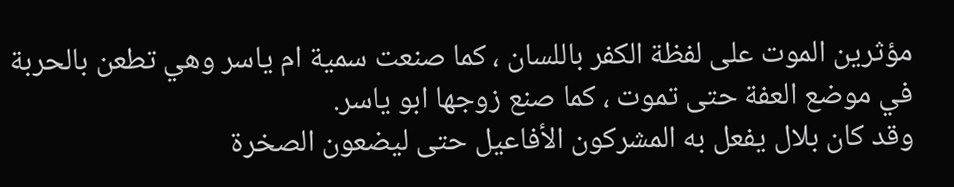مؤثرين الموت على لفظة الكفر باللسان ، كما صنعت سمية ام ياسر وهي تطعن بالحربة في موضع العفة حتى تموت ، كما صنع زوجها ابو ياسر.
وقد كان بلال يفعل به المشركون الأفاعيل حتى ليضعون الصخرة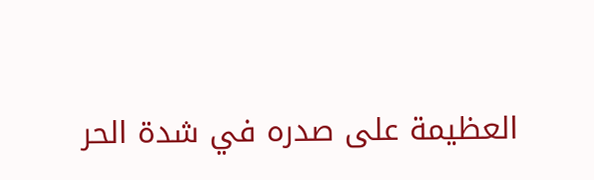العظيمة على صدره في شدة الحر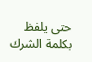حتى يلفظ بكلمة الشرك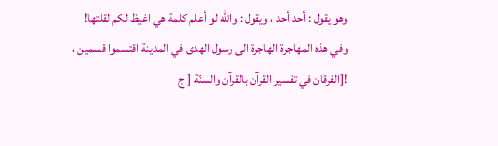وهو يقول : أحد أحد ، ويقول : والله لو أعلم كلمة هي اغيظ لكم لقلتها!
وفي هذه المهاجرة الهاجرة الى رسول الهدى في المدينة اقتسموا قسمين ،
![الفرقان في تفسير القرآن بالقرآن والسنّة [ ج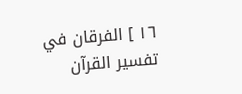١٦ ] الفرقان في تفسير القرآن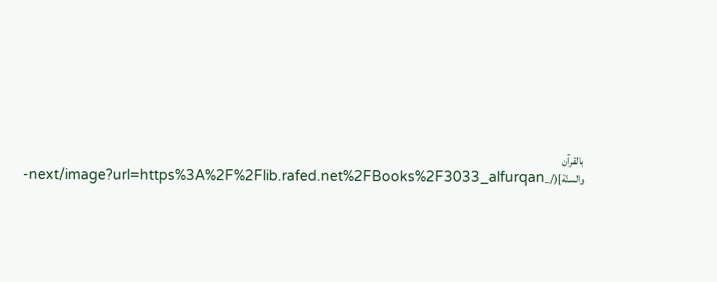بالقرآن والسنّة](/_next/image?url=https%3A%2F%2Flib.rafed.net%2FBooks%2F3033_alfurqan-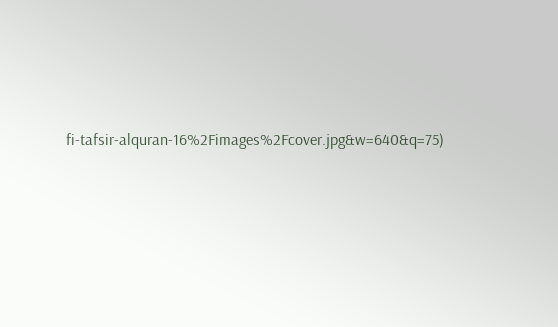fi-tafsir-alquran-16%2Fimages%2Fcover.jpg&w=640&q=75)